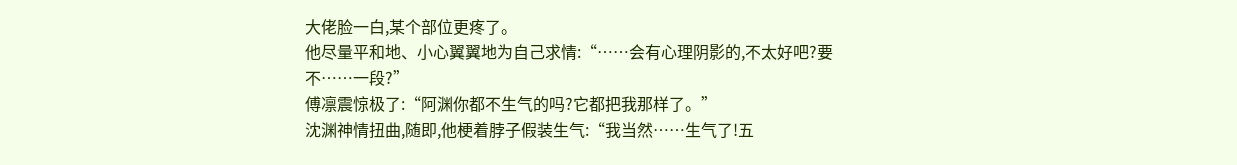大佬脸一白,某个部位更疼了。
他尽量平和地、小心翼翼地为自己求情:“……会有心理阴影的,不太好吧?要不……一段?”
傅凛震惊极了:“阿渊你都不生气的吗?它都把我那样了。”
沈渊神情扭曲,随即,他梗着脖子假装生气:“我当然……生气了!五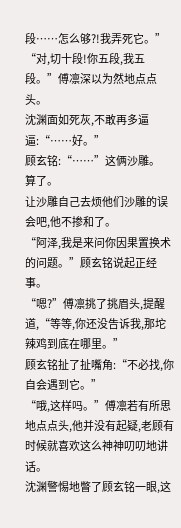段……怎么够?!我弄死它。”
“对,切十段!你五段,我五段。”傅凛深以为然地点点头。
沈渊面如死灰,不敢再多逼逼:“……好。”
顾玄铭:“……”这俩沙雕。
算了。
让沙雕自己去烦他们沙雕的误会吧,他不掺和了。
“阿泽,我是来问你因果置换术的问题。”顾玄铭说起正经事。
“嗯?”傅凛挑了挑眉头,提醒道,“等等,你还没告诉我,那坨辣鸡到底在哪里。”
顾玄铭扯了扯嘴角:“不必找,你自会遇到它。”
“哦,这样吗。”傅凛若有所思地点点头,他并没有起疑,老顾有时候就喜欢这么神神叨叨地讲话。
沈渊警惕地瞥了顾玄铭一眼,这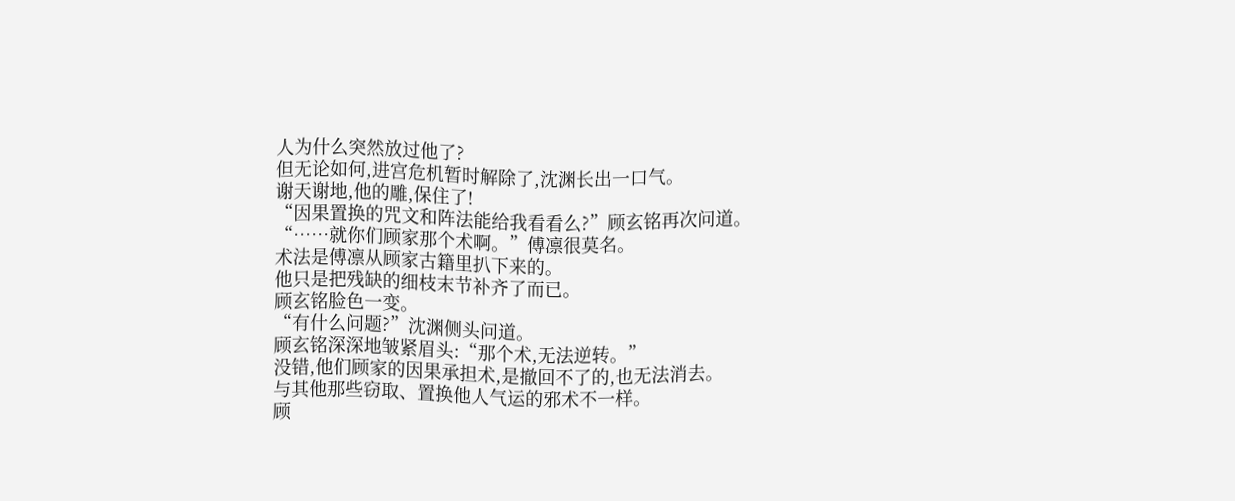人为什么突然放过他了?
但无论如何,进宫危机暂时解除了,沈渊长出一口气。
谢天谢地,他的雕,保住了!
“因果置换的咒文和阵法能给我看看么?”顾玄铭再次问道。
“……就你们顾家那个术啊。”傅凛很莫名。
术法是傅凛从顾家古籍里扒下来的。
他只是把残缺的细枝末节补齐了而已。
顾玄铭脸色一变。
“有什么问题?”沈渊侧头问道。
顾玄铭深深地皱紧眉头:“那个术,无法逆转。”
没错,他们顾家的因果承担术,是撤回不了的,也无法消去。
与其他那些窃取、置换他人气运的邪术不一样。
顾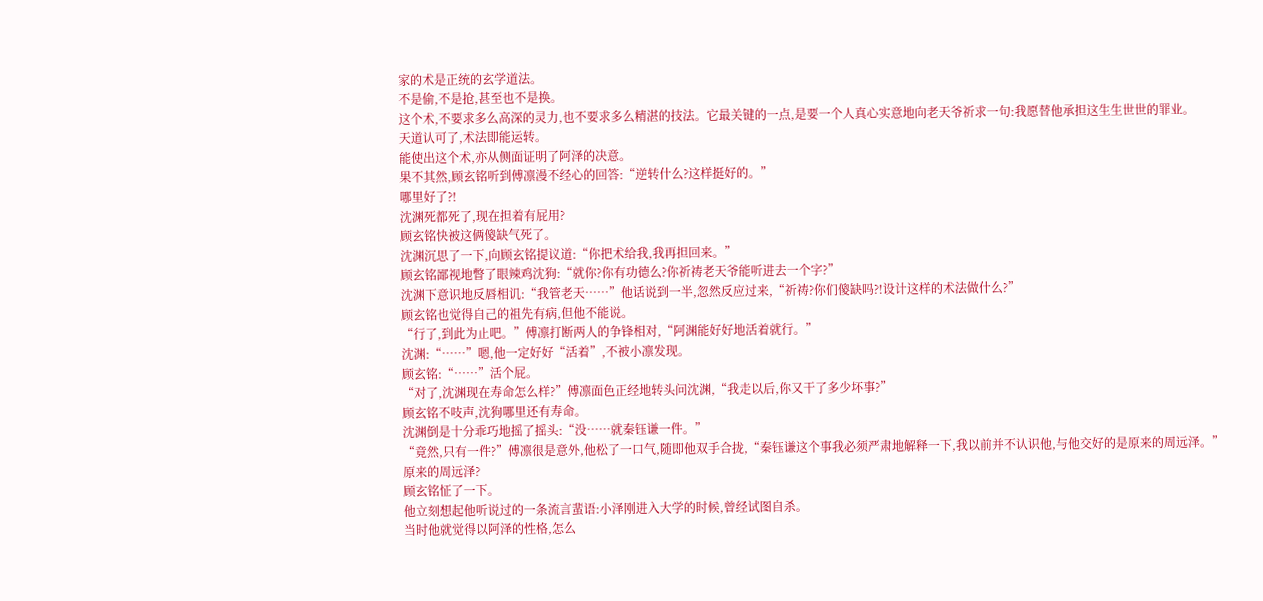家的术是正统的玄学道法。
不是偷,不是抢,甚至也不是换。
这个术,不要求多么高深的灵力,也不要求多么精湛的技法。它最关键的一点,是要一个人真心实意地向老天爷祈求一句:我愿替他承担这生生世世的罪业。
天道认可了,术法即能运转。
能使出这个术,亦从侧面证明了阿泽的决意。
果不其然,顾玄铭听到傅凛漫不经心的回答:“逆转什么?这样挺好的。”
哪里好了?!
沈渊死都死了,现在担着有屁用?
顾玄铭快被这俩傻缺气死了。
沈渊沉思了一下,向顾玄铭提议道:“你把术给我,我再担回来。”
顾玄铭鄙视地瞥了眼辣鸡沈狗:“就你?你有功德么?你祈祷老天爷能听进去一个字?”
沈渊下意识地反唇相讥:“我管老天……”他话说到一半,忽然反应过来,“祈祷?你们傻缺吗?!设计这样的术法做什么?”
顾玄铭也觉得自己的祖先有病,但他不能说。
“行了,到此为止吧。”傅凛打断两人的争锋相对,“阿渊能好好地活着就行。”
沈渊:“……”嗯,他一定好好“活着”,不被小凛发现。
顾玄铭:“……”活个屁。
“对了,沈渊现在寿命怎么样?”傅凛面色正经地转头问沈渊,“我走以后,你又干了多少坏事?”
顾玄铭不吱声,沈狗哪里还有寿命。
沈渊倒是十分乖巧地摇了摇头:“没……就秦钰谦一件。”
“竟然,只有一件?”傅凛很是意外,他松了一口气,随即他双手合拢,“秦钰谦这个事我必须严肃地解释一下,我以前并不认识他,与他交好的是原来的周远泽。”
原来的周远泽?
顾玄铭怔了一下。
他立刻想起他听说过的一条流言蜚语:小泽刚进入大学的时候,曾经试图自杀。
当时他就觉得以阿泽的性格,怎么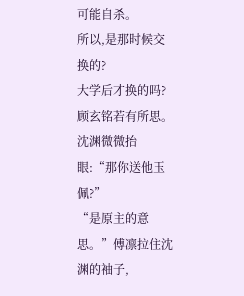可能自杀。
所以,是那时候交换的?
大学后才换的吗?
顾玄铭若有所思。
沈渊微微抬眼:“那你送他玉佩?”
“是原主的意思。”傅凛拉住沈渊的袖子,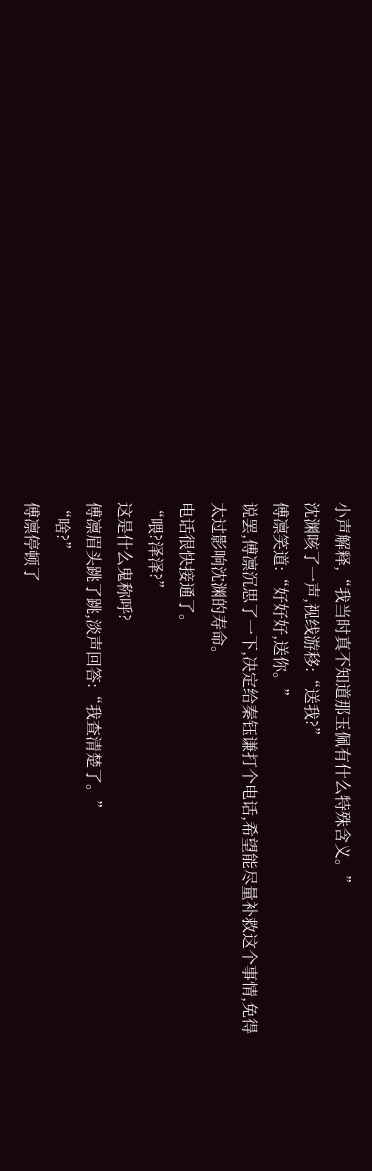小声解释,“我当时真不知道那玉佩有什么特殊含义。”
沈渊咳了一声,视线游移:“送我?”
傅凛笑道:“好好好,送你。”
说罢,傅凛沉思了一下,决定给秦钰谦打个电话,希望能尽量补救这个事情,免得太过影响沈渊的寿命。
电话很快接通了。
“喂?泽泽?”
这是什么鬼称呼?
傅凛眉头跳了跳,淡声回答:“我查清楚了。”
“啥?”
傅凛停顿了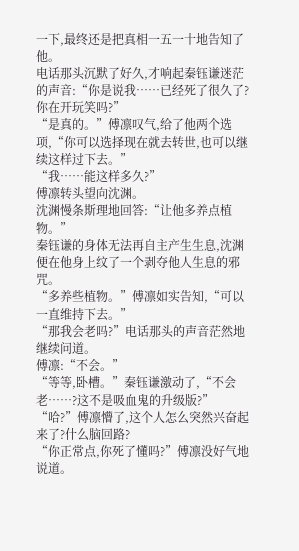一下,最终还是把真相一五一十地告知了他。
电话那头沉默了好久,才响起秦钰谦迷茫的声音:“你是说我……已经死了很久了?你在开玩笑吗?”
“是真的。”傅凛叹气,给了他两个选项,“你可以选择现在就去转世,也可以继续这样过下去。”
“我……能这样多久?”
傅凛转头望向沈渊。
沈渊慢条斯理地回答:“让他多养点植物。”
秦钰谦的身体无法再自主产生生息,沈渊便在他身上纹了一个剥夺他人生息的邪咒。
“多养些植物。”傅凛如实告知,“可以一直维持下去。”
“那我会老吗?”电话那头的声音茫然地继续问道。
傅凛:“不会。”
“等等,卧槽。”秦钰谦激动了,“不会老……?这不是吸血鬼的升级版?”
“哈?”傅凛懵了,这个人怎么突然兴奋起来了?什么脑回路?
“你正常点,你死了懂吗?”傅凛没好气地说道。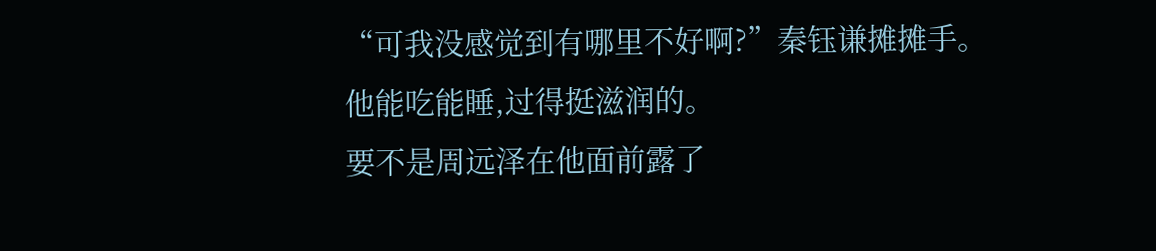“可我没感觉到有哪里不好啊?”秦钰谦摊摊手。
他能吃能睡,过得挺滋润的。
要不是周远泽在他面前露了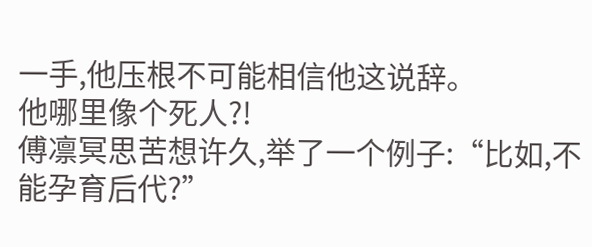一手,他压根不可能相信他这说辞。
他哪里像个死人?!
傅凛冥思苦想许久,举了一个例子:“比如,不能孕育后代?”